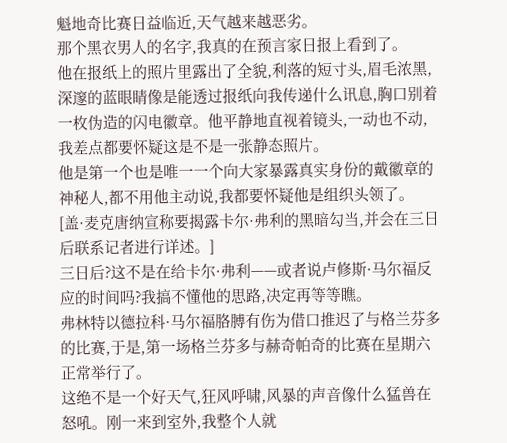魁地奇比赛日益临近,天气越来越恶劣。
那个黑衣男人的名字,我真的在预言家日报上看到了。
他在报纸上的照片里露出了全貌,利落的短寸头,眉毛浓黑,深邃的蓝眼睛像是能透过报纸向我传递什么讯息,胸口别着一枚伪造的闪电徽章。他平静地直视着镜头,一动也不动,我差点都要怀疑这是不是一张静态照片。
他是第一个也是唯一一个向大家暴露真实身份的戴徽章的神秘人,都不用他主动说,我都要怀疑他是组织头领了。
[盖·麦克唐纳宣称要揭露卡尔·弗利的黑暗勾当,并会在三日后联系记者进行详述。]
三日后?这不是在给卡尔·弗利——或者说卢修斯·马尔福反应的时间吗?我搞不懂他的思路,决定再等等瞧。
弗林特以德拉科·马尔福胳膊有伤为借口推迟了与格兰芬多的比赛,于是,第一场格兰芬多与赫奇帕奇的比赛在星期六正常举行了。
这绝不是一个好天气,狂风呼啸,风暴的声音像什么猛兽在怒吼。刚一来到室外,我整个人就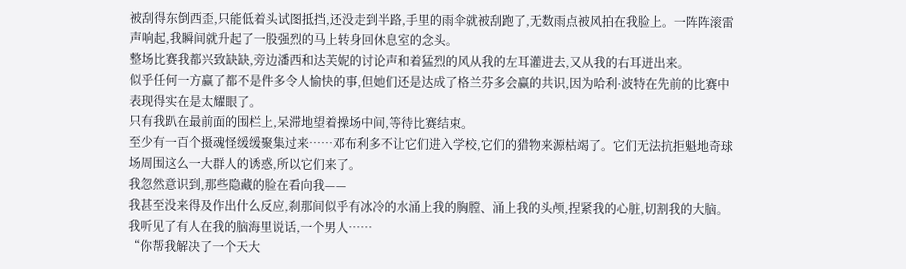被刮得东倒西歪,只能低着头试图抵挡,还没走到半路,手里的雨伞就被刮跑了,无数雨点被风拍在我脸上。一阵阵滚雷声响起,我瞬间就升起了一股强烈的马上转身回休息室的念头。
整场比赛我都兴致缺缺,旁边潘西和达芙妮的讨论声和着猛烈的风从我的左耳灌进去,又从我的右耳迸出来。
似乎任何一方赢了都不是件多令人愉快的事,但她们还是达成了格兰芬多会赢的共识,因为哈利·波特在先前的比赛中表现得实在是太耀眼了。
只有我趴在最前面的围栏上,呆滞地望着操场中间,等待比赛结束。
至少有一百个摄魂怪缓缓聚集过来……邓布利多不让它们进入学校,它们的猎物来源枯竭了。它们无法抗拒魁地奇球场周围这么一大群人的诱惑,所以它们来了。
我忽然意识到,那些隐藏的脸在看向我——
我甚至没来得及作出什么反应,刹那间似乎有冰冷的水涌上我的胸膛、涌上我的头颅,捏紧我的心脏,切割我的大脑。
我听见了有人在我的脑海里说话,一个男人……
“你帮我解决了一个天大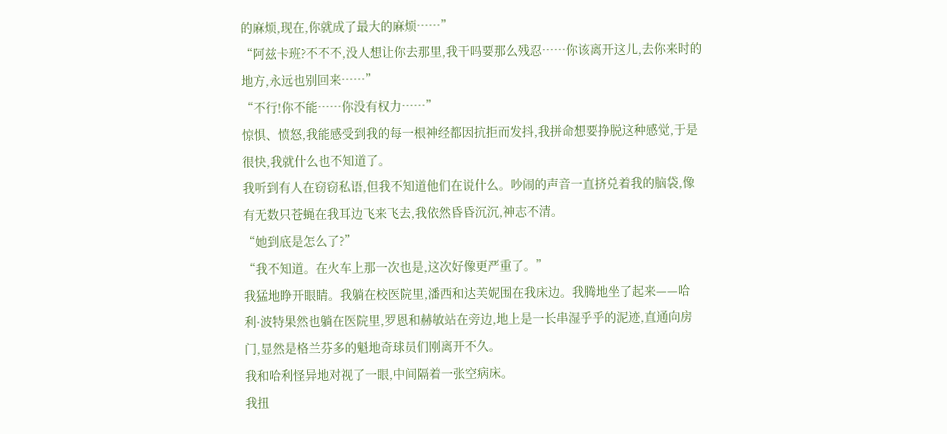的麻烦,现在,你就成了最大的麻烦……”
“阿兹卡班?不不不,没人想让你去那里,我干吗要那么残忍……你该离开这儿,去你来时的地方,永远也别回来……”
“不行!你不能……你没有权力……”
惊惧、愤怒,我能感受到我的每一根神经都因抗拒而发抖,我拼命想要挣脱这种感觉,于是很快,我就什么也不知道了。
我听到有人在窃窃私语,但我不知道他们在说什么。吵闹的声音一直挤兑着我的脑袋,像有无数只苍蝇在我耳边飞来飞去,我依然昏昏沉沉,神志不清。
“她到底是怎么了?”
“我不知道。在火车上那一次也是,这次好像更严重了。”
我猛地睁开眼睛。我躺在校医院里,潘西和达芙妮围在我床边。我腾地坐了起来——哈利·波特果然也躺在医院里,罗恩和赫敏站在旁边,地上是一长串湿乎乎的泥迹,直通向房门,显然是格兰芬多的魁地奇球员们刚离开不久。
我和哈利怪异地对视了一眼,中间隔着一张空病床。
我扭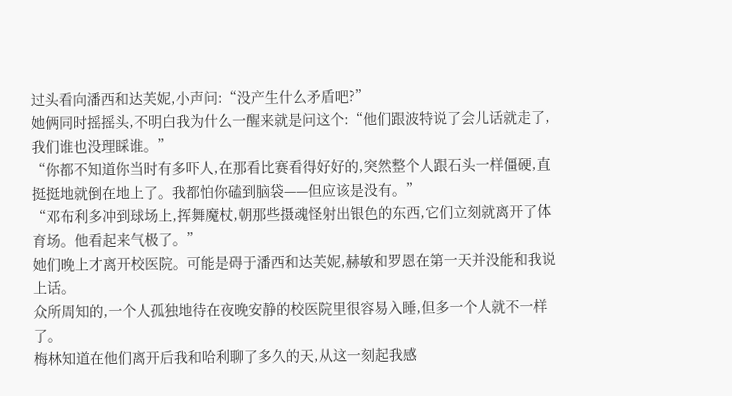过头看向潘西和达芙妮,小声问:“没产生什么矛盾吧?”
她俩同时摇摇头,不明白我为什么一醒来就是问这个:“他们跟波特说了会儿话就走了,我们谁也没理睬谁。”
“你都不知道你当时有多吓人,在那看比赛看得好好的,突然整个人跟石头一样僵硬,直挺挺地就倒在地上了。我都怕你磕到脑袋——但应该是没有。”
“邓布利多冲到球场上,挥舞魔杖,朝那些摄魂怪射出银色的东西,它们立刻就离开了体育场。他看起来气极了。”
她们晚上才离开校医院。可能是碍于潘西和达芙妮,赫敏和罗恩在第一天并没能和我说上话。
众所周知的,一个人孤独地待在夜晚安静的校医院里很容易入睡,但多一个人就不一样了。
梅林知道在他们离开后我和哈利聊了多久的天,从这一刻起我感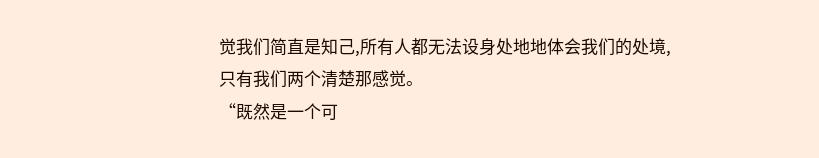觉我们简直是知己,所有人都无法设身处地地体会我们的处境,只有我们两个清楚那感觉。
“既然是一个可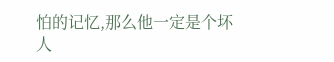怕的记忆,那么他一定是个坏人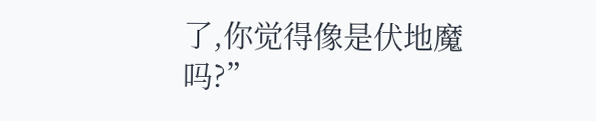了,你觉得像是伏地魔吗?”